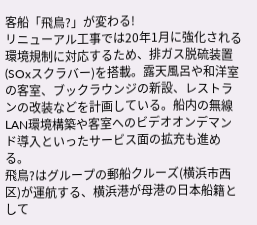客船「飛鳥?」が変わる!
リニューアル工事では20年1月に強化される環境規制に対応するため、排ガス脱硫装置(SOxスクラバー)を搭載。露天風呂や和洋室の客室、ブックラウンジの新設、レストランの改装などを計画している。船内の無線LAN環境構築や客室へのビデオオンデマンド導入といったサービス面の拡充も進める。
飛鳥?はグループの郵船クルーズ(横浜市西区)が運航する、横浜港が母港の日本船籍として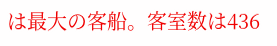は最大の客船。客室数は436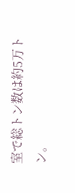室で総トン数は約5万トン。